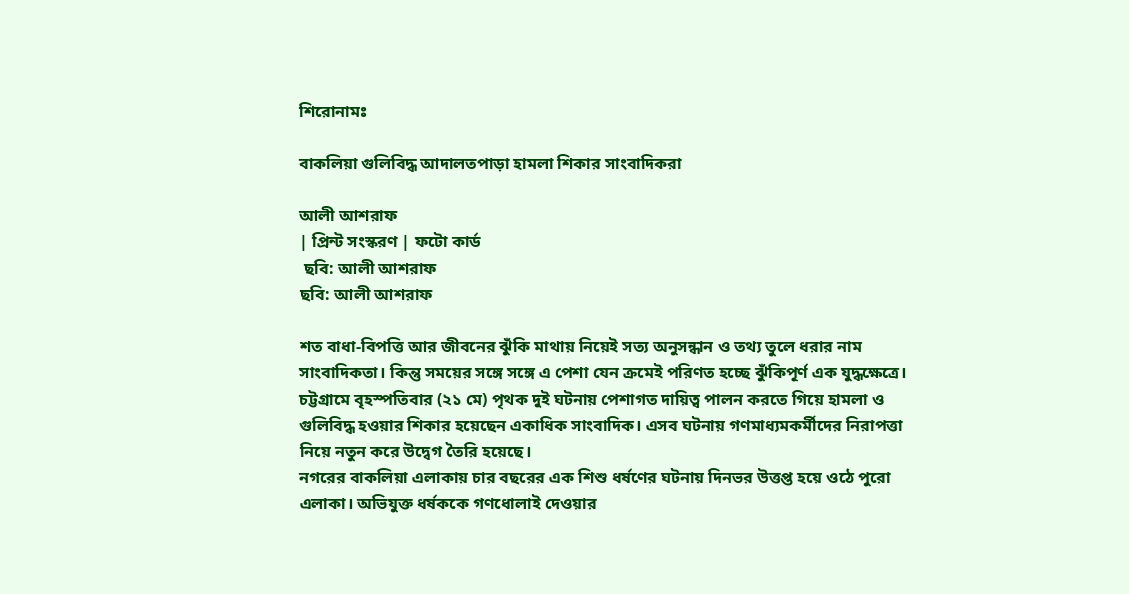শিরোনামঃ

বাকলিয়া গুলিবিদ্ধ আদালতপাড়া হামলা শিকার সাংবাদিকরা

আলী আশরাফ
| প্রিন্ট সংস্করণ | ফটো কার্ড
 ছবি: আলী আশরাফ
ছবি: আলী আশরাফ

শত বাধা-বিপত্তি আর জীবনের ঝুঁকি মাথায় নিয়েই সত্য অনুসন্ধান ও তথ্য তুলে ধরার নাম সাংবাদিকতা। কিন্তু সময়ের সঙ্গে সঙ্গে এ পেশা যেন ক্রমেই পরিণত হচ্ছে ঝুঁকিপূর্ণ এক যুদ্ধক্ষেত্রে। চট্টগ্রামে বৃহস্পতিবার (২১ মে) পৃথক দুই ঘটনায় পেশাগত দায়িত্ব পালন করতে গিয়ে হামলা ও গুলিবিদ্ধ হওয়ার শিকার হয়েছেন একাধিক সাংবাদিক। এসব ঘটনায় গণমাধ্যমকর্মীদের নিরাপত্তা নিয়ে নতুন করে উদ্বেগ তৈরি হয়েছে।
নগরের বাকলিয়া এলাকায় চার বছরের এক শিশু ধর্ষণের ঘটনায় দিনভর উত্তপ্ত হয়ে ওঠে পুরো এলাকা। অভিযুক্ত ধর্ষককে গণধোলাই দেওয়ার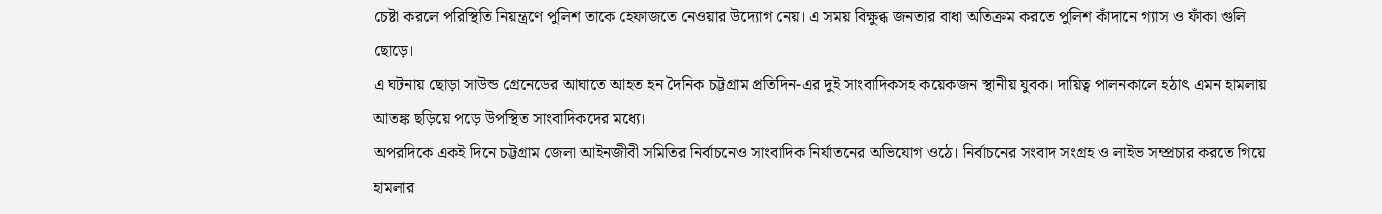চেষ্টা করলে পরিস্থিতি নিয়ন্ত্রণে পুলিশ তাকে হেফাজতে নেওয়ার উদ্যোগ নেয়। এ সময় বিক্ষুব্ধ জনতার বাধা অতিক্রম করতে পুলিশ কাঁদানে গ্যাস ও ফাঁকা গুলি ছোড়ে।
এ ঘটনায় ছোড়া সাউন্ড গ্রেনেডের আঘাতে আহত হন দৈনিক চট্টগ্রাম প্রতিদিন-এর দুই সাংবাদিকসহ কয়েকজন স্থানীয় যুবক। দায়িত্ব পালনকালে হঠাৎ এমন হামলায় আতঙ্ক ছড়িয়ে পড়ে উপস্থিত সাংবাদিকদের মধ্যে।
অপরদিকে একই দিনে চট্টগ্রাম জেলা আইনজীবী সমিতির নির্বাচনেও সাংবাদিক নির্যাতনের অভিযোগ ওঠে। নির্বাচনের সংবাদ সংগ্রহ ও লাইভ সম্প্রচার করতে গিয়ে হামলার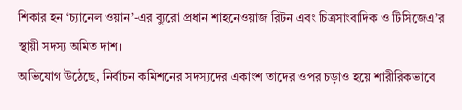শিকার হন ‘চ্যানেল ওয়ান’-এর ব্যুরো প্রধান শাহনেওয়াজ রিটন এবং চিত্রসাংবাদিক ও টিসিজেএ’র স্থায়ী সদস্য অমিত দাশ।
অভিযোগ উঠেছে, নির্বাচন কমিশনের সদস্যদের একাংশ তাদের ওপর চড়াও হয়ে শারীরিকভাবে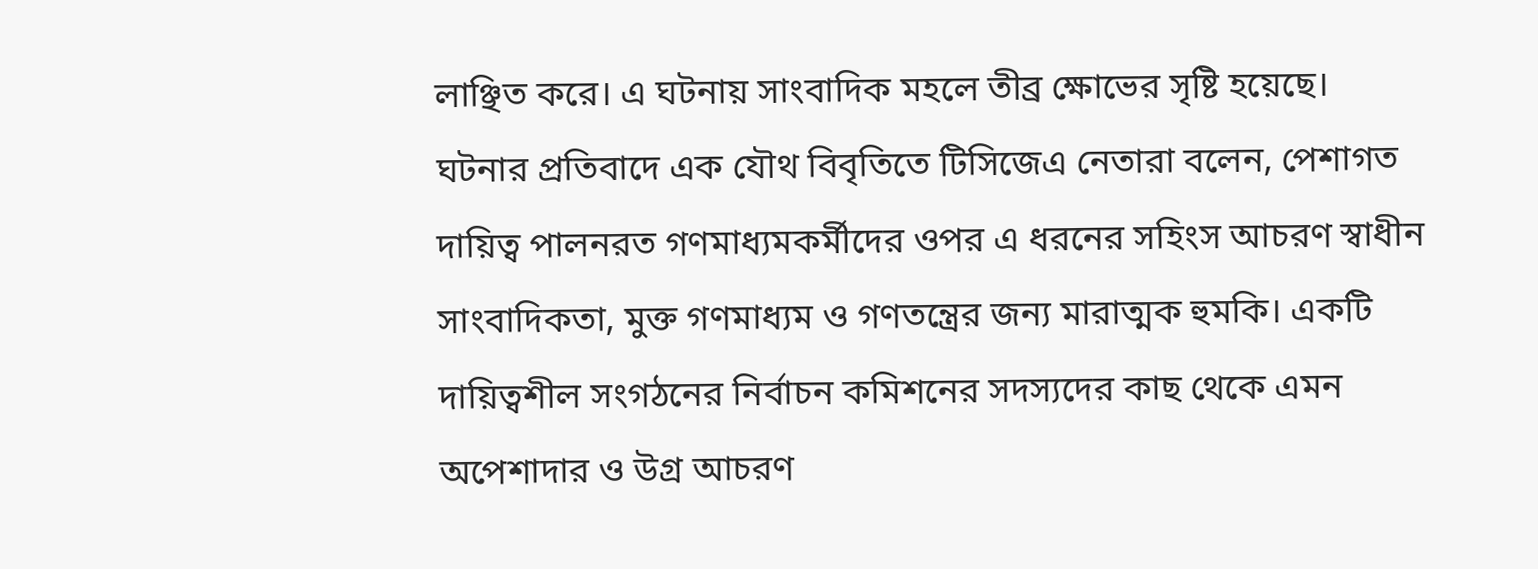লাঞ্ছিত করে। এ ঘটনায় সাংবাদিক মহলে তীব্র ক্ষোভের সৃষ্টি হয়েছে।
ঘটনার প্রতিবাদে এক যৌথ বিবৃতিতে টিসিজেএ নেতারা বলেন, পেশাগত দায়িত্ব পালনরত গণমাধ্যমকর্মীদের ওপর এ ধরনের সহিংস আচরণ স্বাধীন সাংবাদিকতা, মুক্ত গণমাধ্যম ও গণতন্ত্রের জন্য মারাত্মক হুমকি। একটি দায়িত্বশীল সংগঠনের নির্বাচন কমিশনের সদস্যদের কাছ থেকে এমন অপেশাদার ও উগ্র আচরণ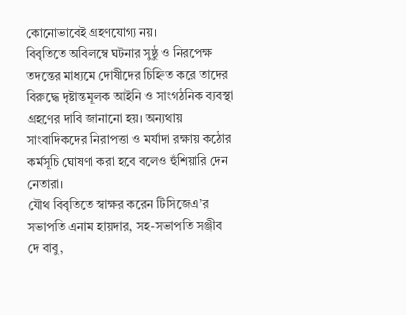কোনোভাবেই গ্রহণযোগ্য নয়।
বিবৃতিতে অবিলম্বে ঘটনার সুষ্ঠু ও নিরপেক্ষ তদন্তের মাধ্যমে দোষীদের চিহ্নিত করে তাদের বিরুদ্ধে দৃষ্টান্তমূলক আইনি ও সাংগঠনিক ব্যবস্থা গ্রহণের দাবি জানানো হয়। অন্যথায় সাংবাদিকদের নিরাপত্তা ও মর্যাদা রক্ষায় কঠোর কর্মসূচি ঘোষণা করা হবে বলেও হুঁশিয়ারি দেন নেতারা।
যৌথ বিবৃতিতে স্বাক্ষর করেন টিসিজেএ’র সভাপতি এনাম হায়দার, সহ-সভাপতি সঞ্জীব দে বাবু,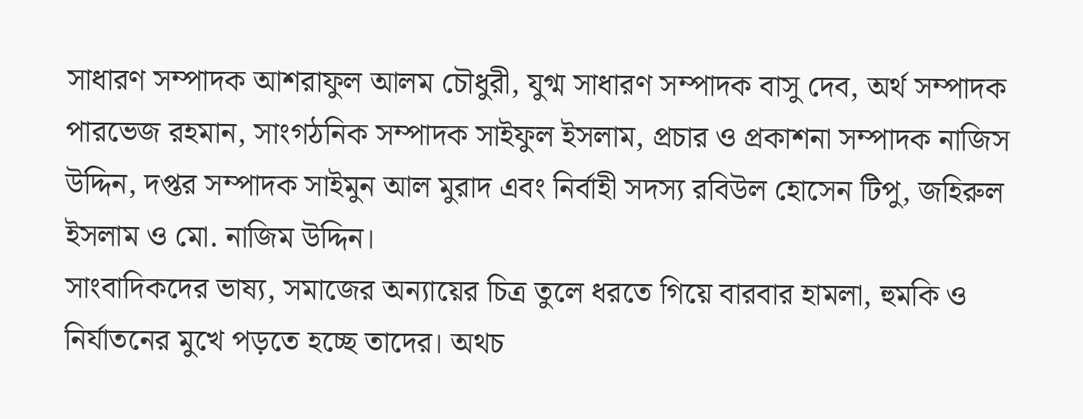সাধারণ সম্পাদক আশরাফুল আলম চৌধুরী, যুগ্ম সাধারণ সম্পাদক বাসু দেব, অর্থ সম্পাদক পারভেজ রহমান, সাংগঠনিক সম্পাদক সাইফুল ইসলাম, প্রচার ও প্রকাশনা সম্পাদক নাজিস উদ্দিন, দপ্তর সম্পাদক সাইমুন আল মুরাদ এবং নির্বাহী সদস্য রবিউল হোসেন টিপু, জহিরুল ইসলাম ও মো. নাজিম উদ্দিন।
সাংবাদিকদের ভাষ্য, সমাজের অন্যায়ের চিত্র তুলে ধরতে গিয়ে বারবার হামলা, হুমকি ও নির্যাতনের মুখে পড়তে হচ্ছে তাদের। অথচ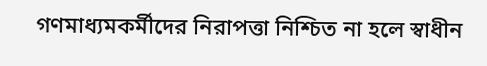গণমাধ্যমকর্মীদের নিরাপত্তা নিশ্চিত না হলে স্বাধীন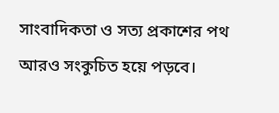সাংবাদিকতা ও সত্য প্রকাশের পথ আরও সংকুচিত হয়ে পড়বে।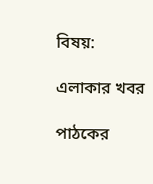বিষয়:

এলাকার খবর

পাঠকের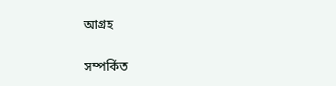আগ্রহ

সম্পর্কিত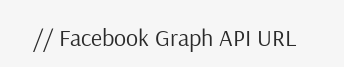// Facebook Graph API URL